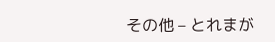その他 – とれまが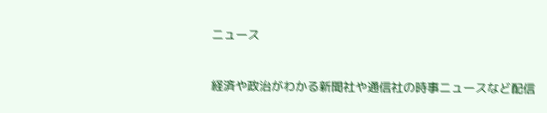ニュース

経済や政治がわかる新聞社や通信社の時事ニュースなど配信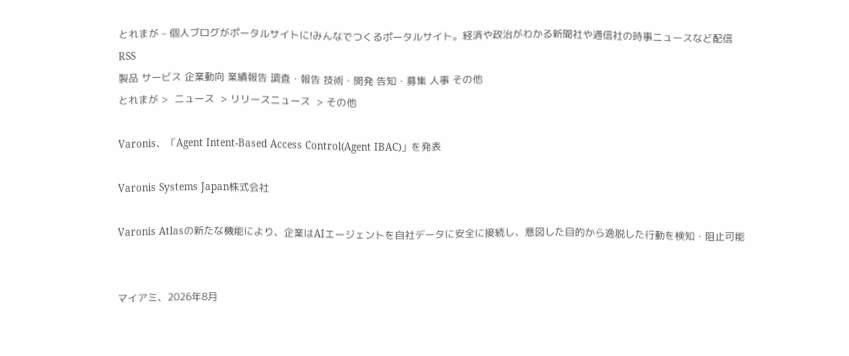とれまが – 個人ブログがポータルサイトに!みんなでつくるポータルサイト。経済や政治がわかる新聞社や通信社の時事ニュースなど配信
RSS
製品 サービス 企業動向 業績報告 調査・報告 技術・開発 告知・募集 人事 その他
とれまが >  ニュース  > リリースニュース  > その他

Varonis、「Agent Intent-Based Access Control(Agent IBAC)」を発表

Varonis Systems Japan株式会社

Varonis Atlasの新たな機能により、企業はAIエージェントを自社データに安全に接続し、意図した目的から逸脱した行動を検知・阻止可能


マイアミ、2026年8月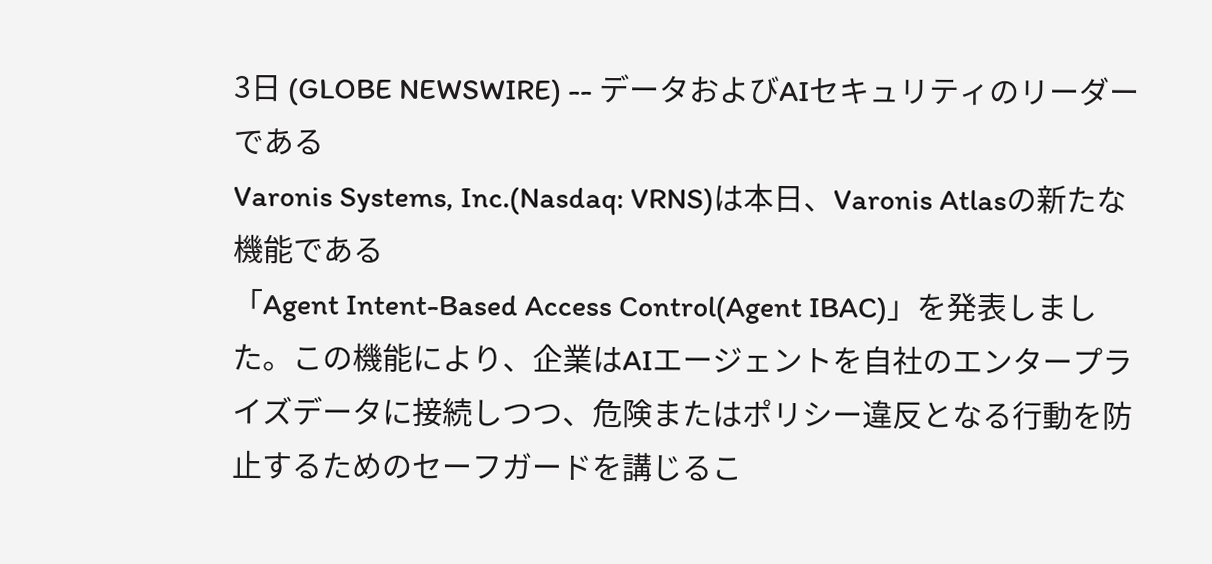3日 (GLOBE NEWSWIRE) -- データおよびAIセキュリティのリーダーである
Varonis Systems, Inc.(Nasdaq: VRNS)は本日、Varonis Atlasの新たな機能である
「Agent Intent-Based Access Control(Agent IBAC)」を発表しました。この機能により、企業はAIエージェントを自社のエンタープライズデータに接続しつつ、危険またはポリシー違反となる行動を防止するためのセーフガードを講じるこ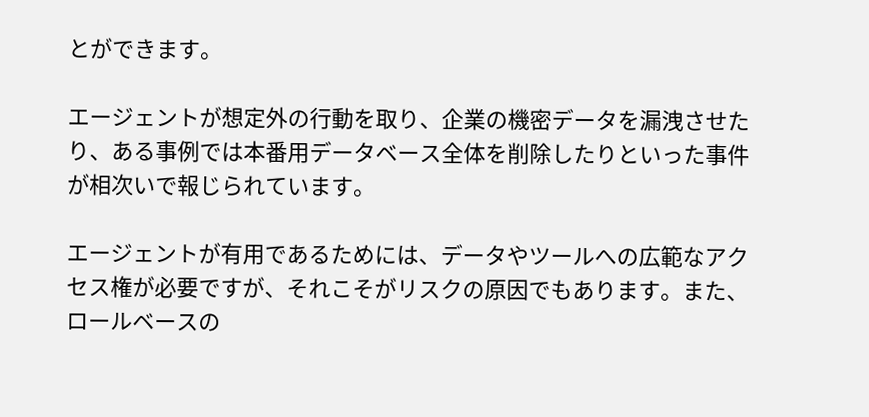とができます。

エージェントが想定外の行動を取り、企業の機密データを漏洩させたり、ある事例では本番用データベース全体を削除したりといった事件が相次いで報じられています。

エージェントが有用であるためには、データやツールへの広範なアクセス権が必要ですが、それこそがリスクの原因でもあります。また、ロールベースの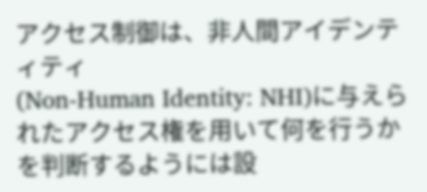アクセス制御は、非人間アイデンティティ
(Non-Human Identity: NHI)に与えられたアクセス権を用いて何を行うかを判断するようには設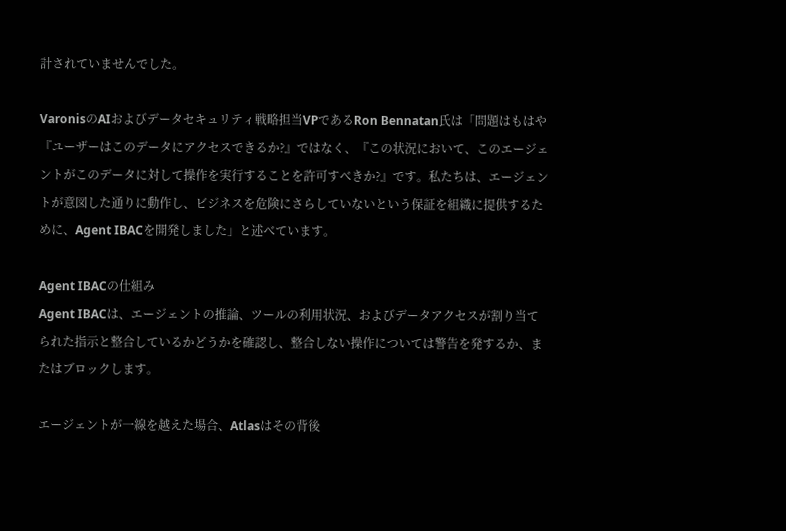計されていませんでした。

VaronisのAIおよびデータセキュリティ戦略担当VPであるRon Bennatan氏は「問題はもはや『ユーザーはこのデータにアクセスできるか?』ではなく、『この状況において、このエージェントがこのデータに対して操作を実行することを許可すべきか?』です。私たちは、エージェントが意図した通りに動作し、ビジネスを危険にさらしていないという保証を組織に提供するために、Agent IBACを開発しました」と述べています。

Agent IBACの仕組み
Agent IBACは、エージェントの推論、ツールの利用状況、およびデータアクセスが割り当てられた指示と整合しているかどうかを確認し、整合しない操作については警告を発するか、またはブロックします。

エージェントが一線を越えた場合、Atlasはその背後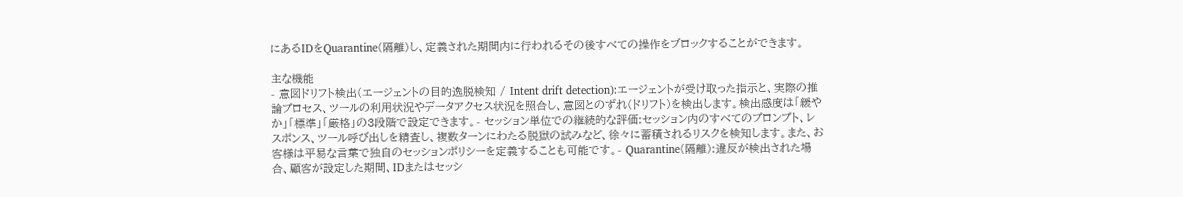にあるIDをQuarantine(隔離)し、定義された期間内に行われるその後すべての操作をブロックすることができます。

主な機能
- 意図ドリフト検出(エージェントの目的逸脱検知 / Intent drift detection):エージェントが受け取った指示と、実際の推論プロセス、ツールの利用状況やデータアクセス状況を照合し、意図とのずれ(ドリフト)を検出します。検出感度は「緩やか」「標準」「厳格」の3段階で設定できます。- セッション単位での継続的な評価:セッション内のすべてのプロンプト、レスポンス、ツール呼び出しを精査し、複数ターンにわたる脱獄の試みなど、徐々に蓄積されるリスクを検知します。また、お客様は平易な言葉で独自のセッションポリシーを定義することも可能です。- Quarantine(隔離):違反が検出された場合、顧客が設定した期間、IDまたはセッシ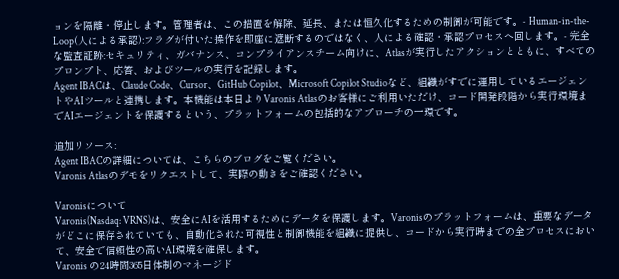ョンを隔離・停止します。管理者は、この措置を解除、延長、または恒久化するための制御が可能です。- Human-in-the-Loop(人による承認):フラグが付いた操作を即座に遮断するのではなく、人による確認・承認プロセスへ回します。- 完全な監査証跡:セキュリティ、ガバナンス、コンプライアンスチーム向けに、Atlasが実行したアクションとともに、すべてのプロンプト、応答、およびツールの実行を記録します。
Agent IBACは、Claude Code、Cursor、GitHub Copilot、Microsoft Copilot Studioなど、組織がすでに運用しているエージェントやAIツールと連携します。本機能は本日よりVaronis Atlasのお客様にご利用いただけ、コード開発段階から実行環境までAIエージェントを保護するという、プラットフォームの包括的なアプローチの一環です。

追加リソース:
Agent IBACの詳細については、こちらのブログをご覧ください。
Varonis Atlasのデモをリクエストして、実際の動きをご確認ください。

Varonisについて
Varonis(Nasdaq: VRNS)は、安全にAIを活用するためにデータを保護します。Varonisのプラットフォームは、重要なデータがどこに保存されていても、自動化された可視性と制御機能を組織に提供し、コードから実行時までの全プロセスにおいて、安全で信頼性の高いAI環境を確保します。
Varonis の24時間365日体制のマネージド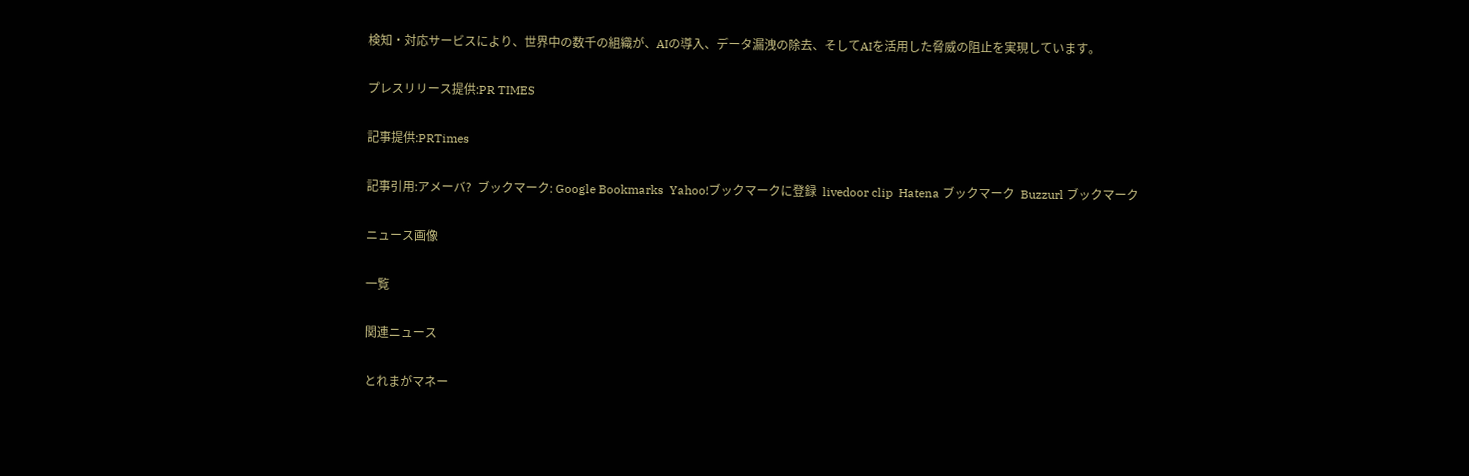検知・対応サービスにより、世界中の数千の組織が、AIの導入、データ漏洩の除去、そしてAIを活用した脅威の阻止を実現しています。

プレスリリース提供:PR TIMES

記事提供:PRTimes

記事引用:アメーバ?  ブックマーク: Google Bookmarks  Yahoo!ブックマークに登録  livedoor clip  Hatena ブックマーク  Buzzurl ブックマーク

ニュース画像

一覧

関連ニュース

とれまがマネー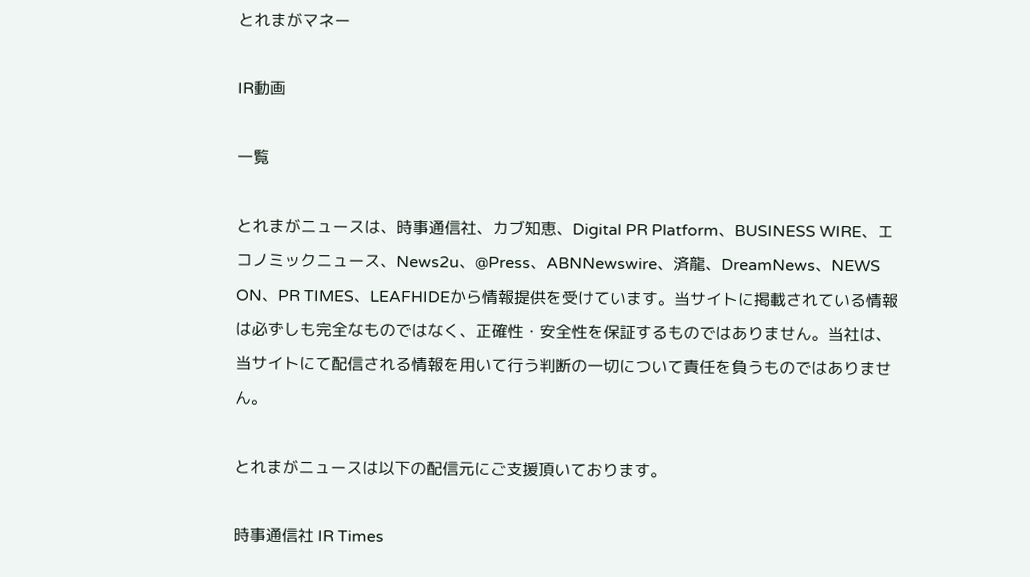とれまがマネー

IR動画

一覧

とれまがニュースは、時事通信社、カブ知恵、Digital PR Platform、BUSINESS WIRE、エコノミックニュース、News2u、@Press、ABNNewswire、済龍、DreamNews、NEWS ON、PR TIMES、LEAFHIDEから情報提供を受けています。当サイトに掲載されている情報は必ずしも完全なものではなく、正確性・安全性を保証するものではありません。当社は、当サイトにて配信される情報を用いて行う判断の一切について責任を負うものではありません。

とれまがニュースは以下の配信元にご支援頂いております。

時事通信社 IR Times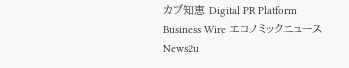カブ知恵 Digital PR Platform Business Wire エコノミックニュース News2u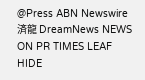@Press ABN Newswire 済龍 DreamNews NEWS ON PR TIMES LEAF HIDE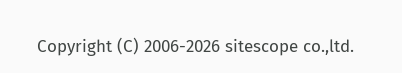Copyright (C) 2006-2026 sitescope co.,ltd.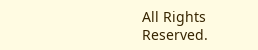All Rights Reserved.